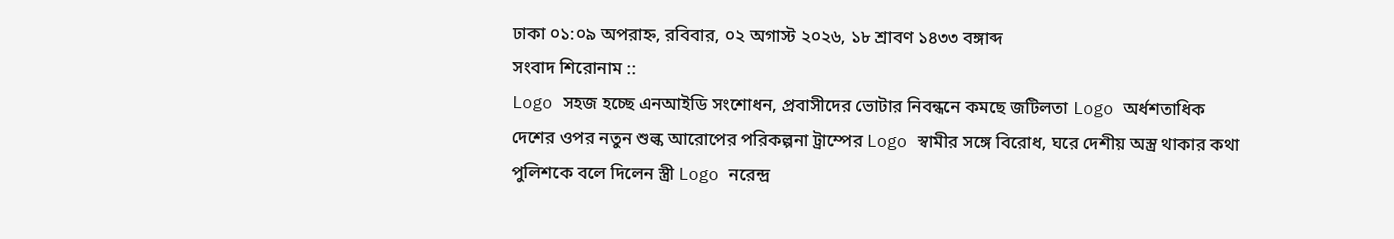ঢাকা ০১:০৯ অপরাহ্ন, রবিবার, ০২ অগাস্ট ২০২৬, ১৮ শ্রাবণ ১৪৩৩ বঙ্গাব্দ
সংবাদ শিরোনাম ::
Logo সহজ হচ্ছে এনআইডি সংশোধন, প্রবাসীদের ভোটার নিবন্ধনে কমছে জটিলতা Logo অর্ধশতাধিক দেশের ওপর নতুন শুল্ক আরোপের পরিকল্পনা ট্রাম্পের Logo স্বামীর সঙ্গে বিরোধ, ঘরে দেশীয় অস্ত্র থাকার কথা পুলিশকে বলে দিলেন স্ত্রী Logo নরেন্দ্র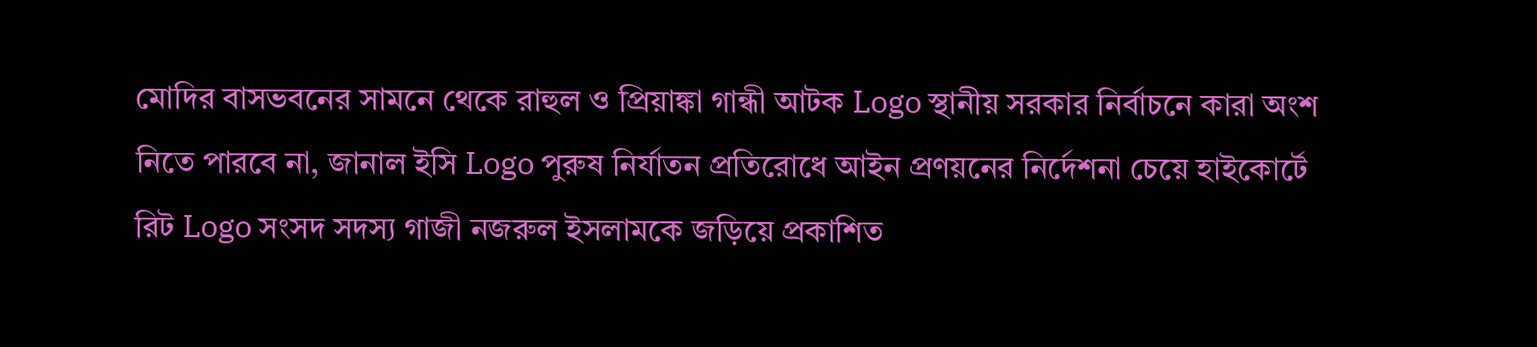মোদির বাসভবনের সামনে থেকে রাহুল ও প্রিয়াঙ্কা গান্ধী আটক Logo স্থানীয় সরকার নির্বাচনে কারা অংশ নিতে পারবে না, জানাল ইসি Logo পুরুষ নির্যাতন প্রতিরোধে আইন প্রণয়নের নির্দেশনা চেয়ে হাইকোর্টে রিট Logo সংসদ সদস্য গাজী নজরুল ইসলামকে জড়িয়ে প্রকাশিত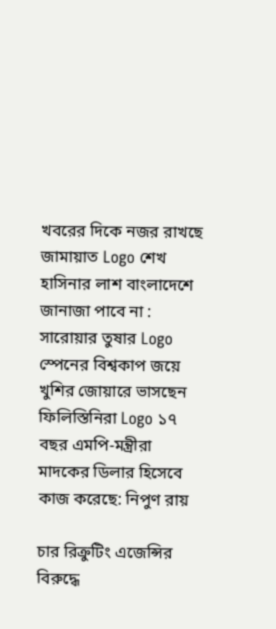খবরের দিকে নজর রাখছে জামায়াত Logo শেখ হাসিনার লাশ বাংলাদেশে জানাজা পাবে না : সারোয়ার তুষার Logo স্পেনের বিশ্বকাপ জয়ে খুশির জোয়ারে ভাসছেন ফিলিস্তিনিরা Logo ১৭ বছর এমপি-মন্ত্রীরা মাদকের ডিলার হিসেবে কাজ করেছে: নিপুণ রায়

চার রিক্রুটিং এজেন্সির বিরুদ্ধে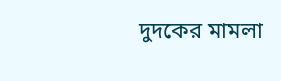দুদকের মামলা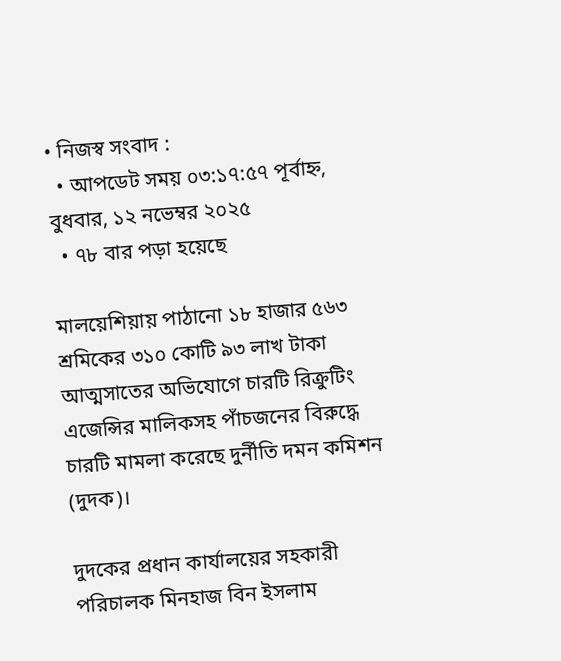• নিজস্ব সংবাদ :
  • আপডেট সময় ০৩:১৭:৫৭ পূর্বাহ্ন, বুধবার, ১২ নভেম্বর ২০২৫
  • ৭৮ বার পড়া হয়েছে

মালয়েশিয়ায় পাঠানো ১৮ হাজার ৫৬৩ শ্রমিকের ৩১০ কোটি ৯৩ লাখ টাকা আত্মসাতের অভিযোগে চারটি রিক্রুটিং এজেন্সির মালিকসহ পাঁচজনের বিরুদ্ধে চারটি মামলা করেছে দুর্নীতি দমন কমিশন (দুদক)।

দুদকের প্রধান কার্যালয়ের সহকারী পরিচালক মিনহাজ বিন ইসলাম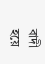বাদী হয়ে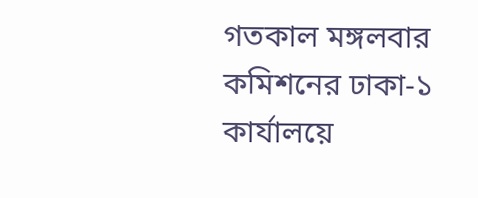গতকাল মঙ্গলবার কমিশনের ঢাকা-১ কার্যালয়ে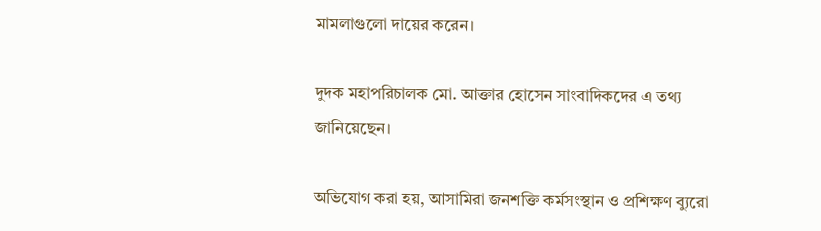মামলাগুলো দায়ের করেন।

দুদক মহাপরিচালক মো. আক্তার হোসেন সাংবাদিকদের এ তথ্য জানিয়েছেন।

অভিযোগ করা হয়, আসামিরা জনশক্তি কর্মসংস্থান ও প্রশিক্ষণ ব্যুরো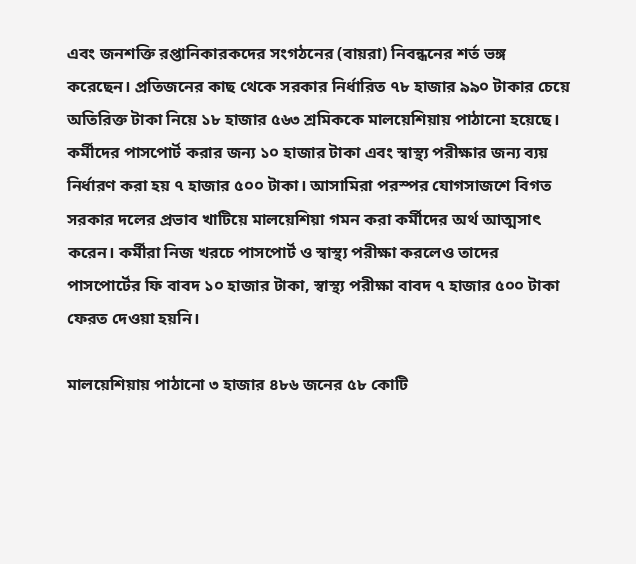এবং জনশক্তি রপ্তানিকারকদের সংগঠনের (বায়রা) নিবন্ধনের শর্ত ভঙ্গ করেছেন। প্রতিজনের কাছ থেকে সরকার নির্ধারিত ৭৮ হাজার ৯৯০ টাকার চেয়ে অতিরিক্ত টাকা নিয়ে ১৮ হাজার ৫৬৩ শ্রমিককে মালয়েশিয়ায় পাঠানো হয়েছে। কর্মীদের পাসপোর্ট করার জন্য ১০ হাজার টাকা এবং স্বাস্থ্য পরীক্ষার জন্য ব্যয় নির্ধারণ করা হয় ৭ হাজার ৫০০ টাকা। আসামিরা পরস্পর যোগসাজশে বিগত সরকার দলের প্রভাব খাটিয়ে মালয়েশিয়া গমন করা কর্মীদের অর্থ আত্মসাৎ করেন। কর্মীরা নিজ খরচে পাসপোর্ট ও স্বাস্থ্য পরীক্ষা করলেও তাদের পাসপোর্টের ফি বাবদ ১০ হাজার টাকা, স্বাস্থ্য পরীক্ষা বাবদ ৭ হাজার ৫০০ টাকা ফেরত দেওয়া হয়নি।

মালয়েশিয়ায় পাঠানো ৩ হাজার ৪৮৬ জনের ৫৮ কোটি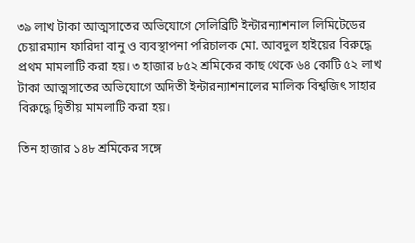৩৯ লাখ টাকা আত্মসাতের অভিযোগে সেলিব্রিটি ইন্টারন্যাশনাল লিমিটেডের চেয়ারম্যান ফারিদা বানু ও ব্যবস্থাপনা পরিচালক মো. আবদুল হাইয়ের বিরুদ্ধে প্রথম মামলাটি করা হয়। ৩ হাজার ৮৫২ শ্রমিকের কাছ থেকে ৬৪ কোটি ৫২ লাখ টাকা আত্মসাতের অভিযোগে অদিতী ইন্টারন্যাশনালের মালিক বিশ্বজিৎ সাহার বিরুদ্ধে দ্বিতীয় মামলাটি করা হয়।

তিন হাজার ১৪৮ শ্রমিকের সঙ্গে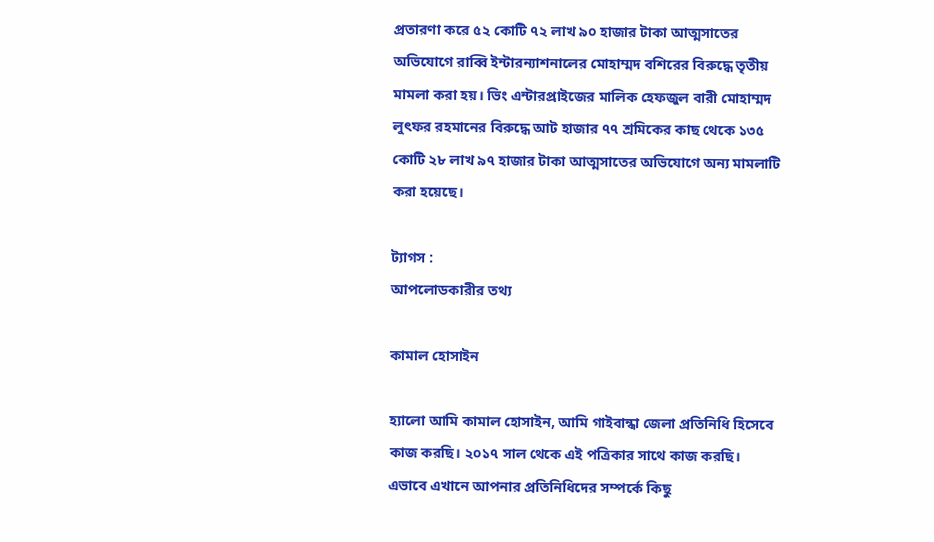প্রতারণা করে ৫২ কোটি ৭২ লাখ ৯০ হাজার টাকা আত্মসাতের অভিযোগে রাব্বি ইন্টারন্যাশনালের মোহাম্মদ বশিরের বিরুদ্ধে তৃতীয় মামলা করা হয়। ভিং এন্টারপ্রাইজের মালিক হেফজুল বারী মোহাম্মদ লুৎফর রহমানের বিরুদ্ধে আট হাজার ৭৭ শ্রমিকের কাছ থেকে ১৩৫ কোটি ২৮ লাখ ৯৭ হাজার টাকা আত্মসাতের অভিযোগে অন্য মামলাটি করা হয়েছে।

ট্যাগস :
আপলোডকারীর তথ্য

কামাল হোসাইন

হ্যালো আমি কামাল হোসাইন, আমি গাইবান্ধা জেলা প্রতিনিধি হিসেবে কাজ করছি। ২০১৭ সাল থেকে এই পত্রিকার সাথে কাজ করছি। এভাবে এখানে আপনার প্রতিনিধিদের সম্পর্কে কিছু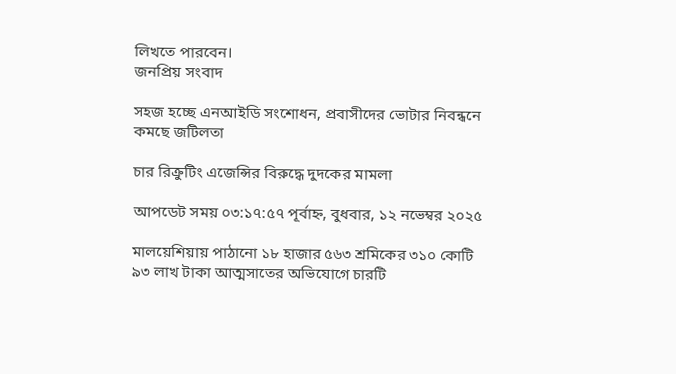লিখতে পারবেন।
জনপ্রিয় সংবাদ

সহজ হচ্ছে এনআইডি সংশোধন, প্রবাসীদের ভোটার নিবন্ধনে কমছে জটিলতা

চার রিক্রুটিং এজেন্সির বিরুদ্ধে দুদকের মামলা

আপডেট সময় ০৩:১৭:৫৭ পূর্বাহ্ন, বুধবার, ১২ নভেম্বর ২০২৫

মালয়েশিয়ায় পাঠানো ১৮ হাজার ৫৬৩ শ্রমিকের ৩১০ কোটি ৯৩ লাখ টাকা আত্মসাতের অভিযোগে চারটি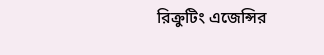রিক্রুটিং এজেন্সির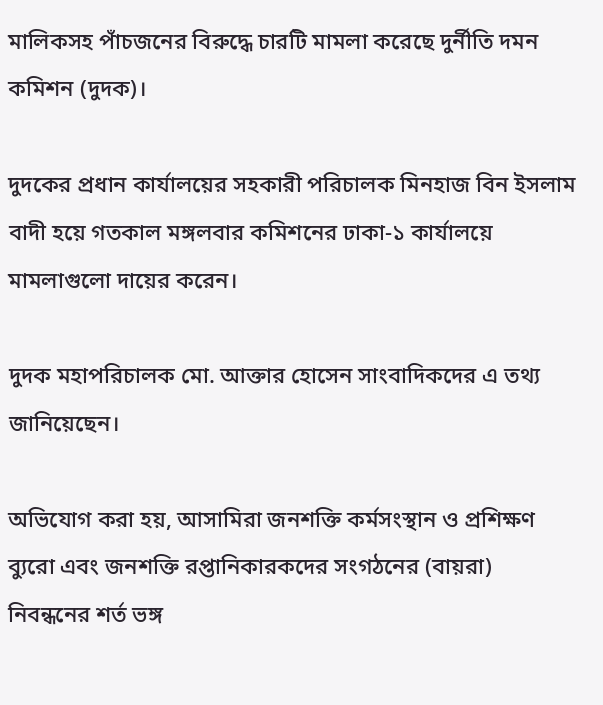মালিকসহ পাঁচজনের বিরুদ্ধে চারটি মামলা করেছে দুর্নীতি দমন কমিশন (দুদক)।

দুদকের প্রধান কার্যালয়ের সহকারী পরিচালক মিনহাজ বিন ইসলাম বাদী হয়ে গতকাল মঙ্গলবার কমিশনের ঢাকা-১ কার্যালয়ে মামলাগুলো দায়ের করেন।

দুদক মহাপরিচালক মো. আক্তার হোসেন সাংবাদিকদের এ তথ্য জানিয়েছেন।

অভিযোগ করা হয়, আসামিরা জনশক্তি কর্মসংস্থান ও প্রশিক্ষণ ব্যুরো এবং জনশক্তি রপ্তানিকারকদের সংগঠনের (বায়রা) নিবন্ধনের শর্ত ভঙ্গ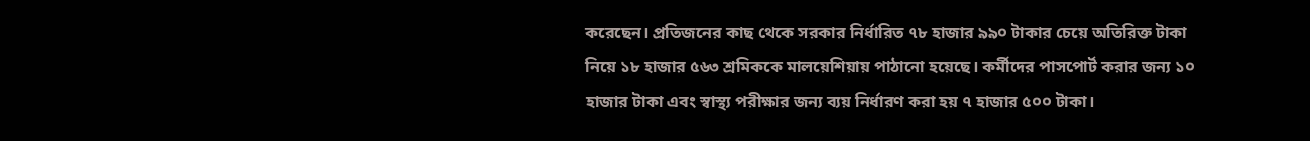করেছেন। প্রতিজনের কাছ থেকে সরকার নির্ধারিত ৭৮ হাজার ৯৯০ টাকার চেয়ে অতিরিক্ত টাকা নিয়ে ১৮ হাজার ৫৬৩ শ্রমিককে মালয়েশিয়ায় পাঠানো হয়েছে। কর্মীদের পাসপোর্ট করার জন্য ১০ হাজার টাকা এবং স্বাস্থ্য পরীক্ষার জন্য ব্যয় নির্ধারণ করা হয় ৭ হাজার ৫০০ টাকা।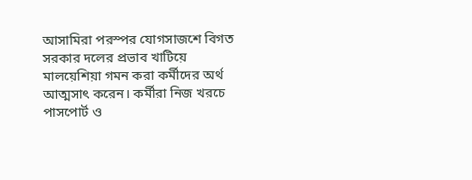আসামিরা পরস্পর যোগসাজশে বিগত সরকার দলের প্রভাব খাটিয়ে মালয়েশিয়া গমন করা কর্মীদের অর্থ আত্মসাৎ করেন। কর্মীরা নিজ খরচে পাসপোর্ট ও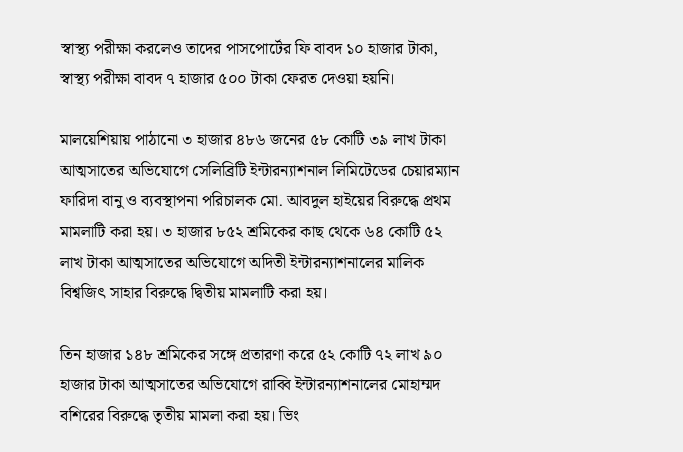স্বাস্থ্য পরীক্ষা করলেও তাদের পাসপোর্টের ফি বাবদ ১০ হাজার টাকা, স্বাস্থ্য পরীক্ষা বাবদ ৭ হাজার ৫০০ টাকা ফেরত দেওয়া হয়নি।

মালয়েশিয়ায় পাঠানো ৩ হাজার ৪৮৬ জনের ৫৮ কোটি ৩৯ লাখ টাকা আত্মসাতের অভিযোগে সেলিব্রিটি ইন্টারন্যাশনাল লিমিটেডের চেয়ারম্যান ফারিদা বানু ও ব্যবস্থাপনা পরিচালক মো. আবদুল হাইয়ের বিরুদ্ধে প্রথম মামলাটি করা হয়। ৩ হাজার ৮৫২ শ্রমিকের কাছ থেকে ৬৪ কোটি ৫২ লাখ টাকা আত্মসাতের অভিযোগে অদিতী ইন্টারন্যাশনালের মালিক বিশ্বজিৎ সাহার বিরুদ্ধে দ্বিতীয় মামলাটি করা হয়।

তিন হাজার ১৪৮ শ্রমিকের সঙ্গে প্রতারণা করে ৫২ কোটি ৭২ লাখ ৯০ হাজার টাকা আত্মসাতের অভিযোগে রাব্বি ইন্টারন্যাশনালের মোহাম্মদ বশিরের বিরুদ্ধে তৃতীয় মামলা করা হয়। ভিং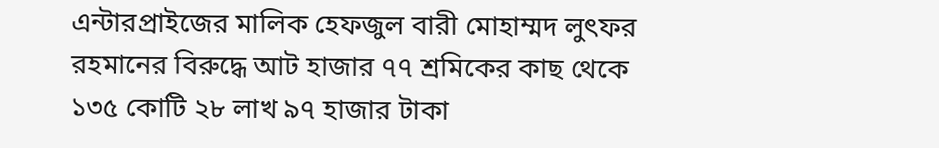এন্টারপ্রাইজের মালিক হেফজুল বারী মোহাম্মদ লুৎফর রহমানের বিরুদ্ধে আট হাজার ৭৭ শ্রমিকের কাছ থেকে ১৩৫ কোটি ২৮ লাখ ৯৭ হাজার টাকা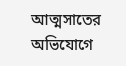আত্মসাতের অভিযোগে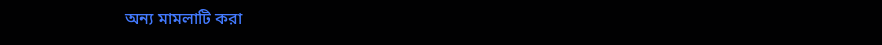অন্য মামলাটি করা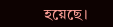হয়েছে।